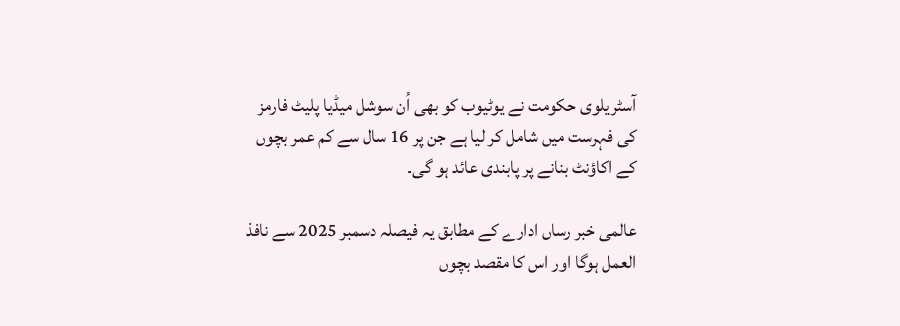آسٹریلوی حکومت نے یوٹیوب کو بھی اُن سوشل میڈیا پلیٹ فارمز کی فہرست میں شامل کر لیا ہے جن پر 16 سال سے کم عمر بچوں کے اکاؤنٹ بنانے پر پابندی عائد ہو گی۔

عالمی خبر رساں ادارے کے مطابق یہ فیصلہ دسمبر 2025 سے نافذ العمل ہوگا اور اس کا مقصد بچوں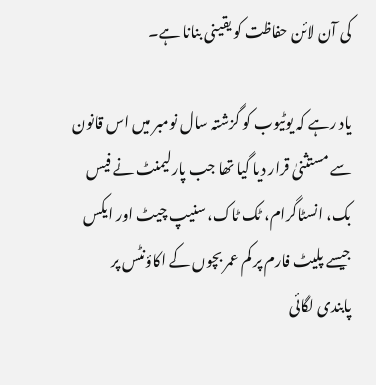کی آن لائن حفاظت کو یقینی بنانا ہے۔

یاد رہے کہ یوٹیوب کو گزشتہ سال نومبر میں اس قانون سے مستثنیٰ قرار دیا گیا تھا جب پارلیمنٹ نے فیس بک، انسٹاگرام، ٹک ٹاک، سنیپ چیٹ اور ایکس جیسے پلیٹ فارم پر کم عمر بچوں کے اکاؤنٹس پر پابندی لگائی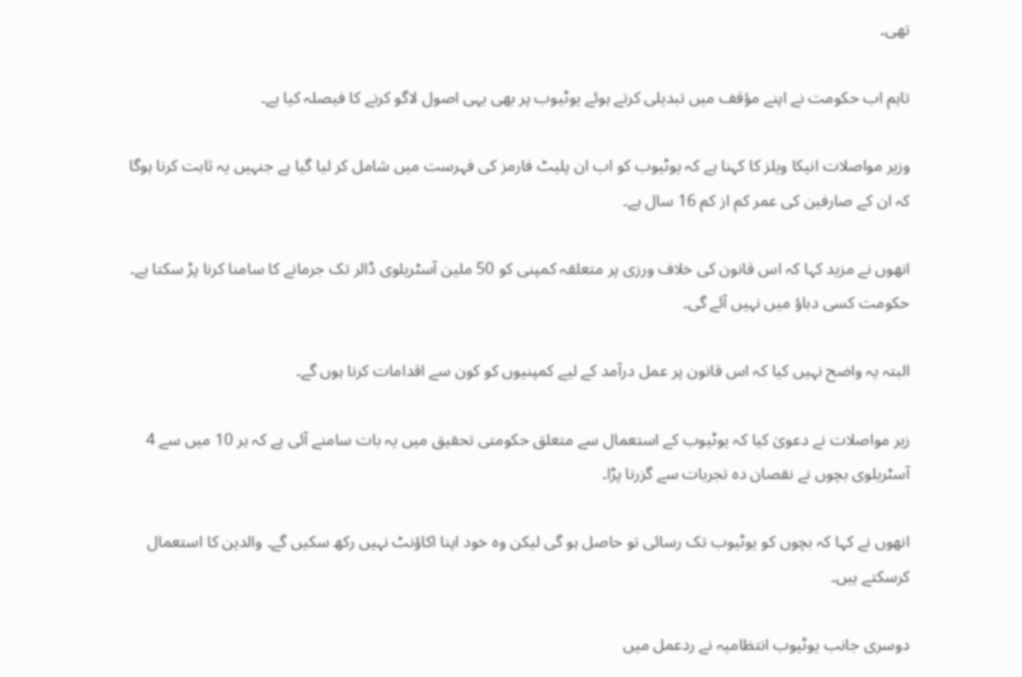تھی۔

تاہم اب حکومت نے اپنے مؤقف میں تبدیلی کرتے ہوئے یوٹیوب پر بھی یہی اصول لاگو کرنے کا فیصلہ کیا ہے۔

وزیر مواصلات انیکا ویلز کا کہنا ہے کہ یوٹیوب کو اب ان پلیٹ فارمز کی فہرست میں شامل کر لیا گیا ہے جنہیں یہ ثابت کرنا ہوگا کہ ان کے صارفین کی عمر کم از کم 16 سال ہے۔

انھوں نے مزید کہا کہ اس قانون کی خلاف ورزی پر متعلقہ کمپنی کو 50 ملین آسٹریلوی ڈالر تک جرمانے کا سامنا کرنا پڑ سکتا ہے۔ حکومت کسی دباؤ میں نہیں آئے گی۔

البتہ یہ واضح نہیں کیا کہ اس قانون پر عمل درآمد کے لیے کمپنیوں کو کون سے اقدامات کرنا ہوں گے۔

زیر مواصلات نے دعویٰ کیا کہ یوٹیوب کے استعمال سے متعلق حکومتی تحقیق میں یہ بات سامنے آئی ہے کہ ہر 10 میں سے 4 آسٹریلوی بچوں نے نقصان دہ تجربات سے گزرنا پڑا۔

انھوں نے کہا کہ بچوں کو یوٹیوب تک رسائی تو حاصل ہو گی لیکن وہ خود اپنا اکاؤنٹ نہیں رکھ سکیں گے۔ والدین کا استعمال کرسکتے ہیں۔

دوسری جانب یوٹیوب انتظامیہ نے ردعمل میں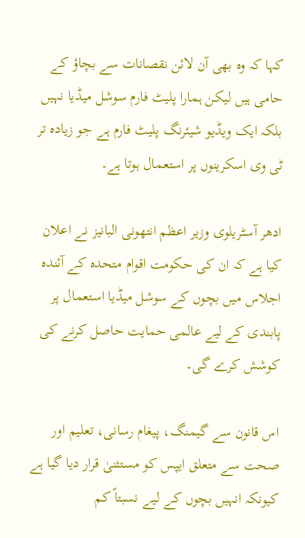کہا کہ وہ بھی آن لائن نقصانات سے بچاؤ کے حامی ہیں لیکن ہمارا پلیٹ فارم سوشل میڈیا نہیں بلکہ ایک ویڈیو شیئرنگ پلیٹ فارم ہے جو زیادہ تر ٹی وی اسکرینوں پر استعمال ہوتا ہے۔

ادھر آسٹریلوی وزیر اعظم انتھونی البانیز نے اعلان کیا ہے کہ ان کی حکومت اقوام متحدہ کے آئندہ اجلاس میں بچوں کے سوشل میڈیا استعمال پر پابندی کے لیے عالمی حمایت حاصل کرنے کی کوشش کرے گی۔

اس قانون سے گیمنگ، پیغام رسانی، تعلیم اور صحت سے متعلق ایپس کو مستثنیٰ قرار دیا گیا ہے کیونکہ انہیں بچوں کے لیے نسبتاً کم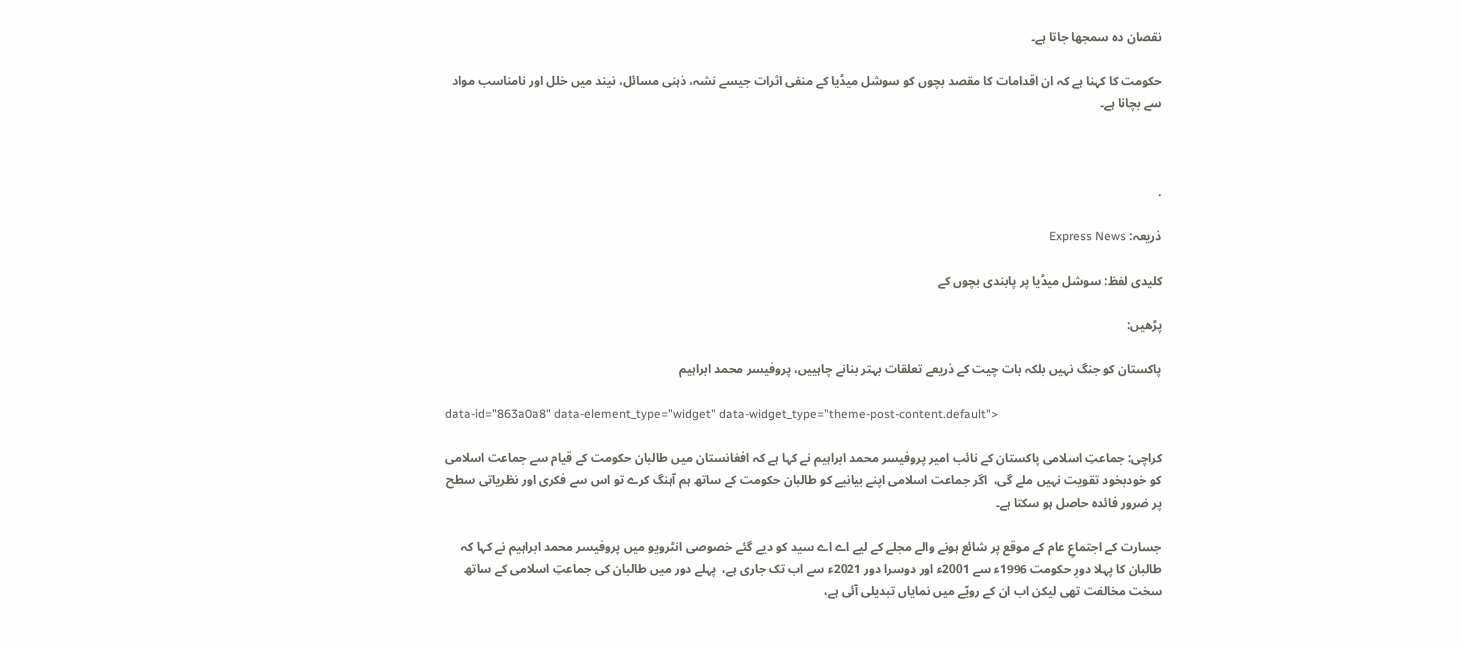نقصان دہ سمجھا جاتا ہے۔

حکومت کا کہنا ہے کہ ان اقدامات کا مقصد بچوں کو سوشل میڈیا کے منفی اثرات جیسے نشہ، ذہنی مسائل، نیند میں خلل اور نامناسب مواد سے بچانا ہے۔



.

ذریعہ: Express News

کلیدی لفظ: سوشل میڈیا پر پابندی بچوں کے

پڑھیں:

پاکستان کو جنگ نہیں بلکہ بات چیت کے ذریعے تعلقات بہتر بنانے چاہییں، پروفیسر محمد ابراہیم

data-id="863a0a8" data-element_type="widget" data-widget_type="theme-post-content.default">

کراچی: جماعتِ اسلامی پاکستان کے نائب امیر پروفیسر محمد ابراہیم نے کہا ہے کہ افغانستان میں طالبان حکومت کے قیام سے جماعت اسلامی کو خودبخود تقویت نہیں ملے گی،  اگر جماعت اسلامی اپنے بیانیے کو طالبان حکومت کے ساتھ ہم آہنگ کرے تو اس سے فکری اور نظریاتی سطح پر ضرور فائدہ حاصل ہو سکتا ہے۔

جسارت کے اجتماعِ عام کے موقع پر شائع ہونے والے مجلے کے لیے اے اے سید کو دیے گئے خصوصی انٹرویو میں پروفیسر محمد ابراہیم نے کہا کہ طالبان کا پہلا دورِ حکومت 1996ء سے 2001ء اور دوسرا دور 2021ء سے اب تک جاری ہے،  پہلے دور میں طالبان کی جماعتِ اسلامی کے ساتھ سخت مخالفت تھی لیکن اب ان کے رویّے میں نمایاں تبدیلی آئی ہے،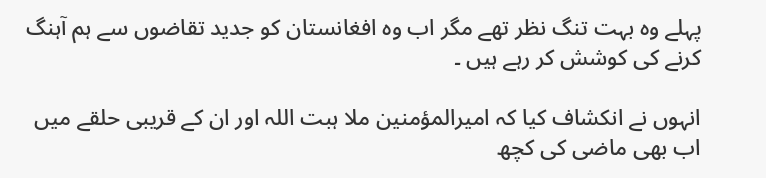پہلے وہ بہت تنگ نظر تھے مگر اب وہ افغانستان کو جدید تقاضوں سے ہم آہنگ کرنے کی کوشش کر رہے ہیں ۔

انہوں نے انکشاف کیا کہ امیرالمؤمنین ملا ہبت اللہ اور ان کے قریبی حلقے میں اب بھی ماضی کی کچھ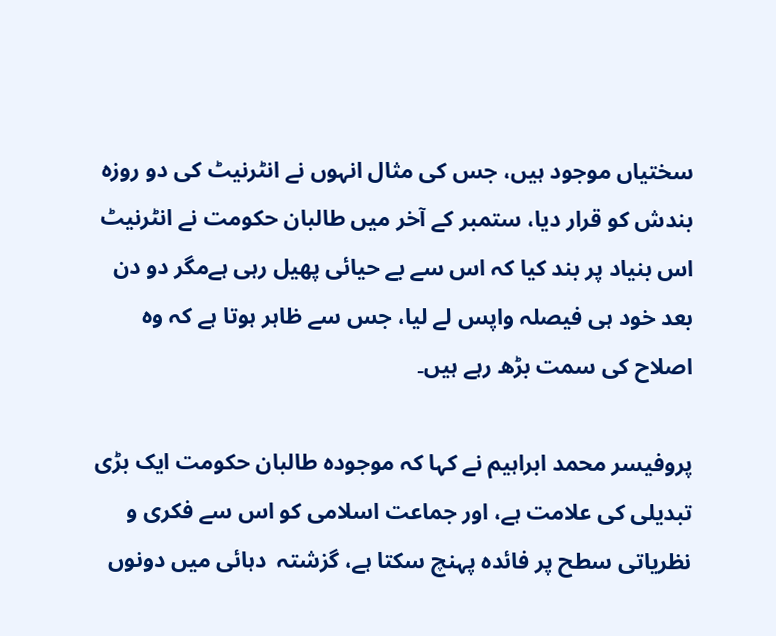سختیاں موجود ہیں، جس کی مثال انہوں نے انٹرنیٹ کی دو روزہ بندش کو قرار دیا، ستمبر کے آخر میں طالبان حکومت نے انٹرنیٹ اس بنیاد پر بند کیا کہ اس سے بے حیائی پھیل رہی ہےمگر دو دن بعد خود ہی فیصلہ واپس لے لیا، جس سے ظاہر ہوتا ہے کہ وہ اصلاح کی سمت بڑھ رہے ہیں۔

پروفیسر محمد ابراہیم نے کہا کہ موجودہ طالبان حکومت ایک بڑی تبدیلی کی علامت ہے، اور جماعت اسلامی کو اس سے فکری و نظریاتی سطح پر فائدہ پہنچ سکتا ہے، گزشتہ  دہائی میں دونوں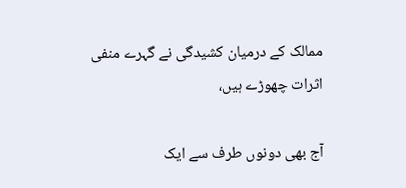ممالک کے درمیان کشیدگی نے گہرے منفی اثرات چھوڑے ہیں،

آج بھی دونوں طرف سے ایک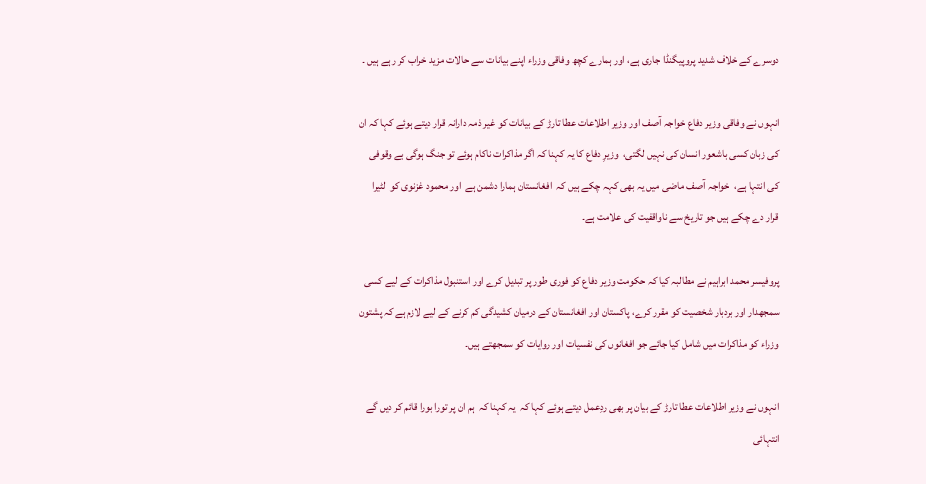دوسرے کے خلاف شدید پروپیگنڈا جاری ہے، اور ہمارے کچھ وفاقی وزراء اپنے بیانات سے حالات مزید خراب کر رہے ہیں ۔

انہوں نے وفاقی وزیر دفاع خواجہ آصف اور وزیر اطلاعات عطا تارڑ کے بیانات کو غیر ذمہ دارانہ قرار دیتے ہوئے کہا کہ ان کی زبان کسی باشعور انسان کی نہیں لگتی،  وزیرِ دفاع کا یہ کہنا کہ اگر مذاکرات ناکام ہوئے تو جنگ ہوگی بے وقوفی کی انتہا ہے،  خواجہ آصف ماضی میں یہ بھی کہہ چکے ہیں کہ  افغانستان ہمارا دشمن ہے  اور محمود غزنوی کو  لٹیرا  قرار دے چکے ہیں جو تاریخ سے ناواقفیت کی علامت ہے۔

پروفیسر محمد ابراہیم نے مطالبہ کیا کہ حکومت وزیر دفاع کو فوری طور پر تبدیل کرے اور استنبول مذاکرات کے لیے کسی سمجھدار اور بردبار شخصیت کو مقرر کرے، پاکستان اور افغانستان کے درمیان کشیدگی کم کرنے کے لیے لازم ہے کہ پشتون وزراء کو مذاکرات میں شامل کیا جائے جو افغانوں کی نفسیات اور روایات کو سمجھتے ہیں۔

انہوں نے وزیر اطلاعات عطا تارڑ کے بیان پر بھی ردِعمل دیتے ہوئے کہا کہ  یہ کہنا کہ  ہم ان پر تورا بورا قائم کر دیں گے انتہائی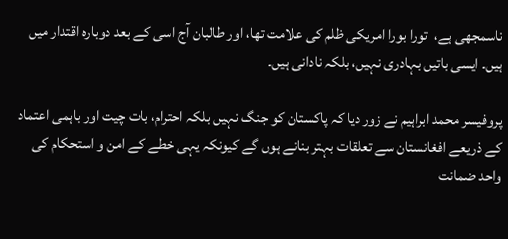ناسمجھی ہے،  تورا بورا امریکی ظلم کی علامت تھا، اور طالبان آج اسی کے بعد دوبارہ اقتدار میں ہیں۔ ایسی باتیں بہادری نہیں، بلکہ نادانی ہیں۔

پروفیسر محمد ابراہیم نے زور دیا کہ پاکستان کو جنگ نہیں بلکہ احترام، بات چیت اور باہمی اعتماد کے ذریعے افغانستان سے تعلقات بہتر بنانے ہوں گے کیونکہ یہی خطے کے امن و استحکام کی واحد ضمانت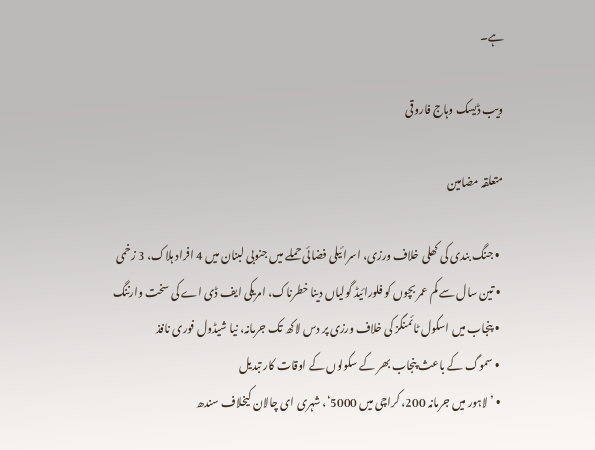ہے۔

ویب ڈیسک وہاج فاروقی

متعلقہ مضامین

  • جنگ بندی کی کھلی خلاف ورزی، اسرائیلی فضائی حملے میں جنوبی لبنان میں 4 افراد ہلاک، 3 زخمی
  • تین سال سے کم عمر بچوں کو فلورائیڈ گولیاں دینا خطرناک، امریکی ایف ڈی اے کی سخت وارننگ
  • پنجاب میں اسکول ٹائمنگز کی خلاف ورزی پر دس لاکھ تک جرمانہ، نیا شیڈول فوری نافذ
  • سموگ کے باعث پنجاب بھر کے سکولوں کے اوقات کار تبدیل
  • ’لاہور میں جرمانہ 200، کراچی میں 5000‘، شہری ای چالان کیخلاف سندھ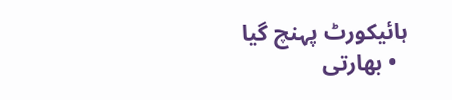ہائیکورٹ پہنچ گیا
  • بھارتی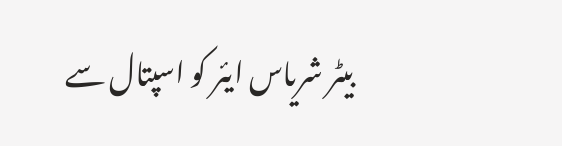بیٹر شریاس ایئر کو اسپتال سے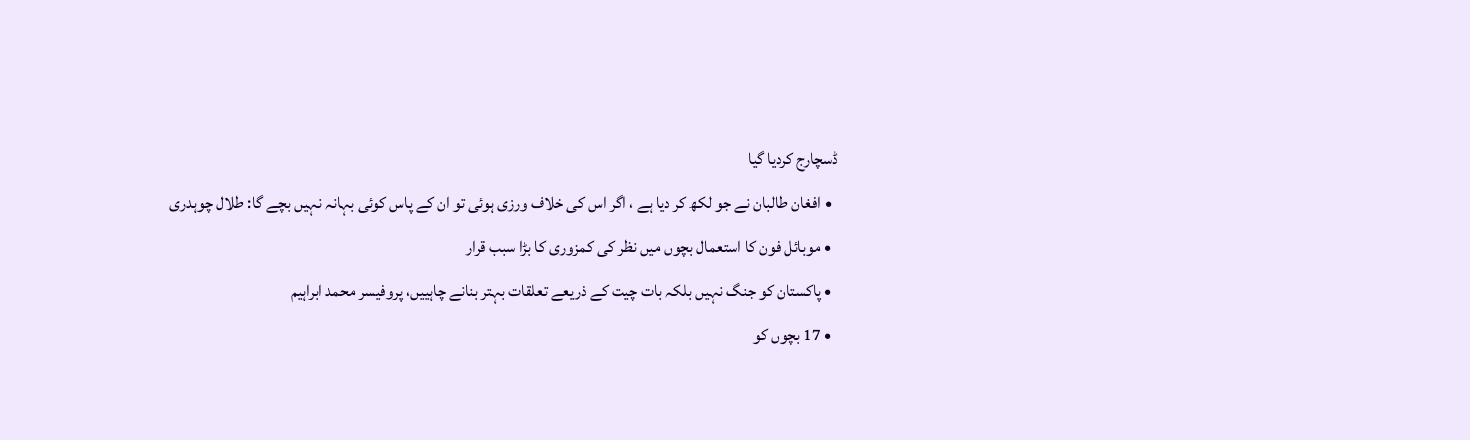ڈسچارج کردیا گیا
  • افغان طالبان نے جو لکھ کر دیا ہے ، اگر اس کی خلاف ورزی ہوئی تو ان کے پاس کوئی بہانہ نہیں بچے گا: طلال چوہدری
  • موبائل فون کا استعمال بچوں میں نظر کی کمزوری کا بڑا سبب قرار
  • پاکستان کو جنگ نہیں بلکہ بات چیت کے ذریعے تعلقات بہتر بنانے چاہییں، پروفیسر محمد ابراہیم
  • 17 بچوں کو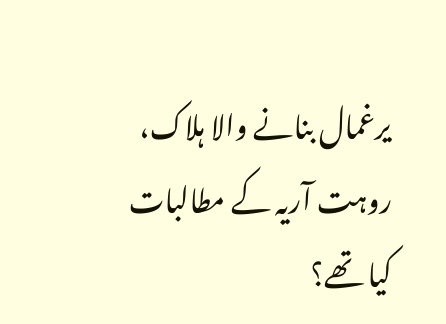یرغمال بنانے والا ہلاک، روہت آریہ کے مطالبات کیا تھے؟